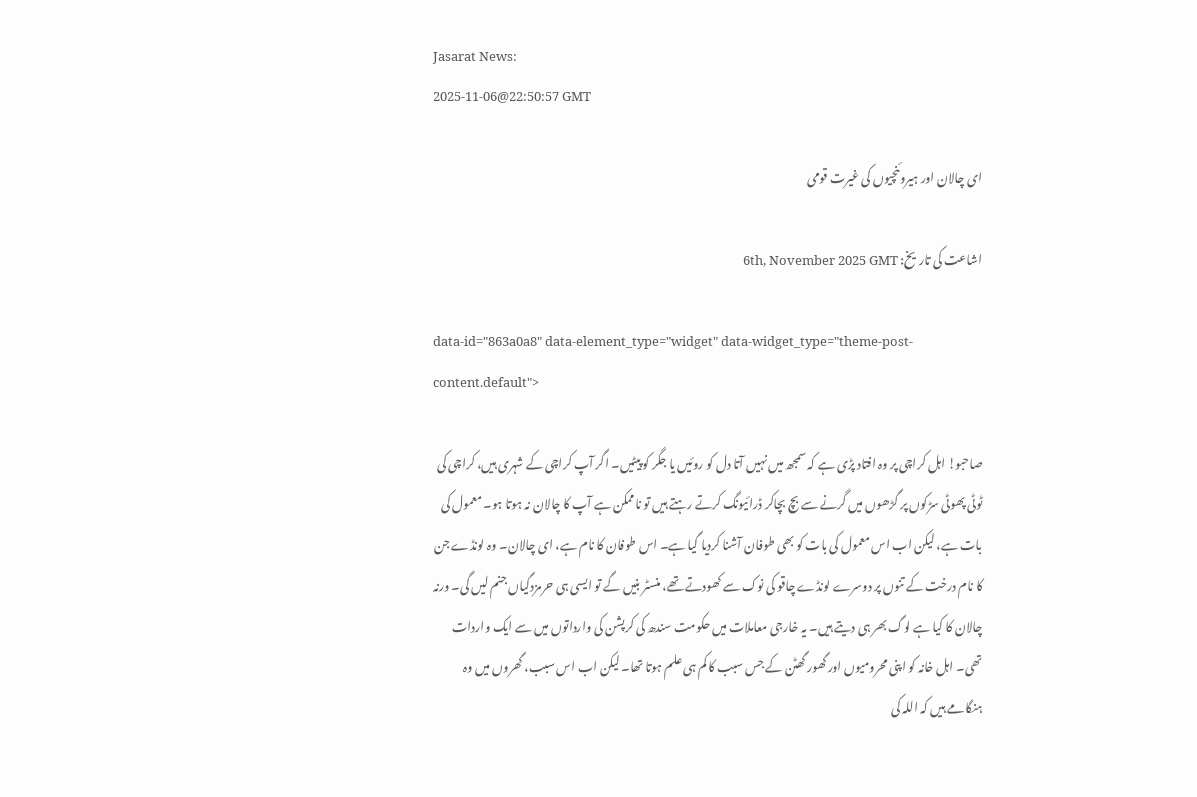Jasarat News:
2025-11-06@22:50:57 GMT

ای چالان اور ہیروئنچیوں کی غیرت قومی

اشاعت کی تاریخ: 6th, November 2025 GMT

data-id="863a0a8" data-element_type="widget" data-widget_type="theme-post-content.default">

صاحبو! اہل کراچی پر وہ افتاد پڑی ہے کہ سمجھ میں نہیں آتا دل کو روئیں یا جگر کو پیٹیں۔ اگر آپ کراچی کے شہری ہیں، کراچی کی ٹوٹی پھوٹی سڑکوں پر گڑھوں میں گرنے سے بچ بچاکر ڈرائیونگ کرتے رہتے ہیں تو ناممکن ہے آپ کا چالان نہ ہوتا ہو۔ معمول کی بات ہے، لیکن اب اس معمول کی بات کو بھی طوفان آشنا کردیا گیا ہے۔ اس طوفان کا نام ہے، ای چالان۔ وہ لونڈے جن کا نام درخت کے تنوں پر دوسرے لونڈے چاقو کی نوک سے کھودتے تھے، منسٹر بنیں گے تو ایسی ہی حرمزدگیاں جنم لیں گی۔ ورنہ چالان کا کیا ہے لوگ بھر ہی دیتے ہیں۔ یہ خارجی معاملات میں حکومت سندھ کی کرپشن کی وارداتوں میں سے ایک واردات تھی۔ اہل خانہ کو اپنی محرومیوں اور گھور گھٹن کے جس سبب کا کم ہی علم ہوتا تھا۔ لیکن اب اس سبب، گھروں میں وہ ہنگامے ہیں کہ اللہ کی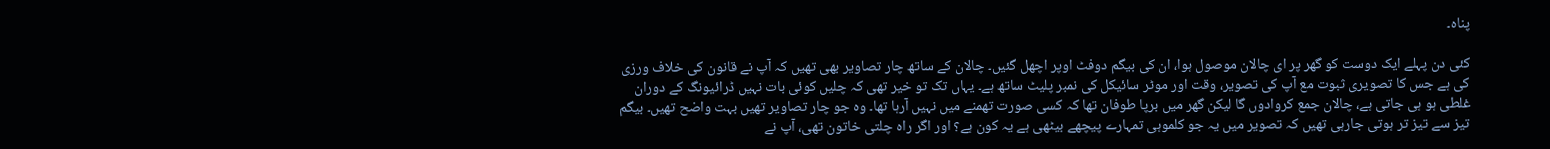پناہ۔

کئی دن پہلے ایک دوست کو گھر پر ای چالان موصول ہوا، ان کی بیگم دوفٹ اوپر اچھل گئیں۔ چالان کے ساتھ چار تصاویر بھی تھیں کہ آپ نے قانون کی خلاف ورزی کی ہے جس کا تصویری ثبوت مع آپ کی تصویر، وقت اور موٹر سائیکل کی نمبر پلیٹ ساتھ ہے۔ یہاں تک تو خیر تھی کہ چلیں کوئی بات نہیں ڈرائیونگ کے دوران غلطی ہو ہی جاتی ہے، چالان جمع کروادوں گا لیکن گھر میں برپا طوفان تھا کہ کسی صورت تھمنے میں نہیں آرہا تھا۔ وہ جو چار تصاویر تھیں بہت واضح تھیں۔ بیگم تیز سے تیز تر ہوتی جارہی تھیں کہ تصویر میں یہ جو کلموہی تمہارے پیچھے بیٹھی ہے یہ کون ہے؟ اور اگر راہ چلتی خاتون تھی، آپ نے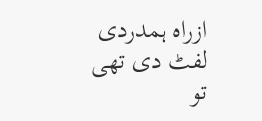ازراہ ہمدردی لفٹ دی تھی تو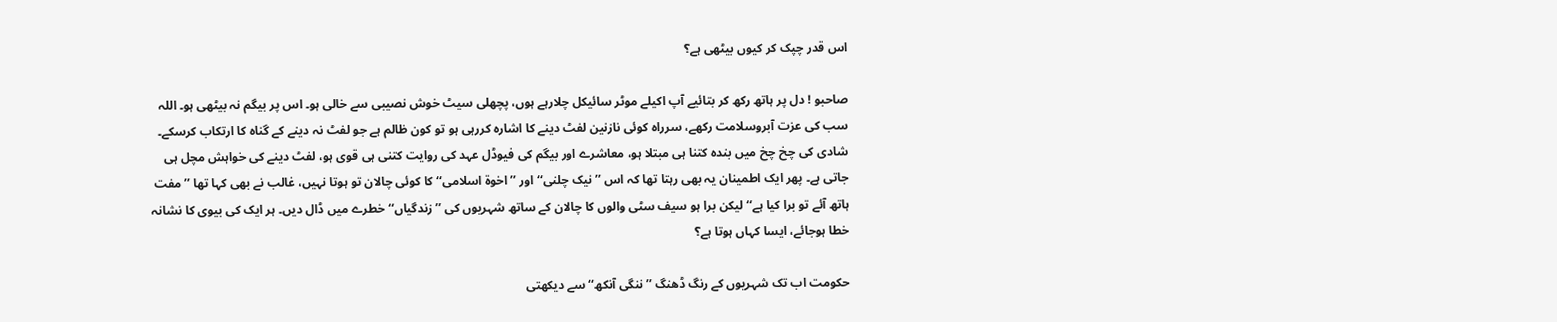اس قدر چپک کر کیوں بیٹھی ہے؟

صاحبو ! دل پر ہاتھ رکھ کر بتائیے آپ اکیلے موٹر سائیکل چلارہے ہوں، پچھلی سیٹ خوش نصیبی سے خالی ہو۔ اس پر بیگم نہ بیٹھی ہو۔ اللہ سب کی عزت آبروسلامت رکھے، سرراہ کوئی نازنین لفٹ دینے کا اشارہ کررہی ہو تو کون ظالم ہے جو لفٹ نہ دینے کے گناہ کا ارتکاب کرسکے۔ شادی کی چخ چخ میں بندہ کتنا ہی مبتلا ہو، معاشرے اور بیگم کی فیوڈل عہد کی روایت کتنی ہی قوی ہو، لفٹ دینے کی خواہش مچل ہی جاتی ہے۔ پھر ایک اطمینان یہ بھی رہتا تھا کہ اس ’’نیک چلنی‘‘ اور ’’اخوۃ اسلامی‘‘ کا کوئی چالان تو ہوتا نہیں، غالب نے بھی کہا تھا ’’مفت ہاتھ آئے تو برا کیا ہے‘‘ لیکن برا ہو سیف سٹی والوں کا چالان کے ساتھ شہریوں کی ’’زندگیاں‘‘ خطرے میں ڈال دیں۔ ہر ایک کی بیوی کا نشانہ خطا ہوجائے، ایسا کہاں ہوتا ہے؟

حکومت اب تک شہریوں کے رنگ ڈھنگ ’’ننگی آنکھ‘‘ سے دیکھتی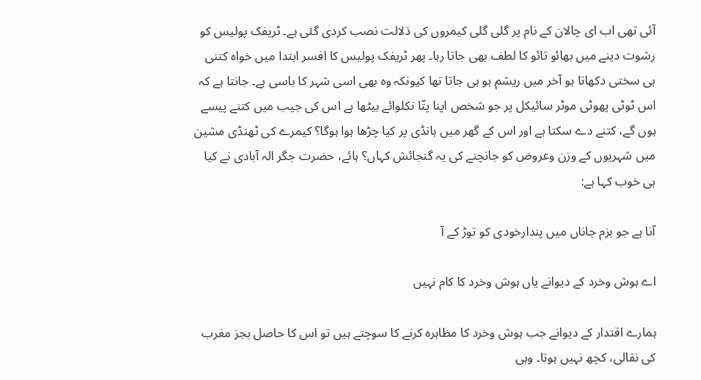آئی تھی اب ای چالان کے نام پر گلی گلی کیمروں کی ذلالت نصب کردی گئی ہے۔ ٹریفک پولیس کو رشوت دینے میں بھائو تائو کا لطف بھی جاتا رہا۔ پھر ٹریفک پولیس کا افسر ابتدا میں خواہ کتنی ہی سختی دکھاتا ہو آخر میں ریشم ہو ہی جاتا تھا کیونکہ وہ بھی اسی شہر کا باسی ہے۔ جانتا ہے کہ اس ٹوٹی پھوٹی موٹر سائیکل پر جو شخص اپنا پتّا نکلوائے بیٹھا ہے اس کی جیب میں کتنے پیسے ہوں گے، کتنے دے سکتا ہے اور اس کے گھر میں ہانڈی پر کیا چڑھا ہوا ہوگا؟ کیمرے کی ٹھنڈی مشین میں شہریوں کے وزن وعروض کو جانچنے کی یہ گنجائش کہاں؟ ہائے، حضرت جگر الہ آبادی نے کیا ہی خوب کہا ہے:

آنا ہے جو بزم جاناں میں پندارخودی کو توڑ کے آ

اے ہوش وخرد کے دیوانے یاں ہوش وخرد کا کام نہیں

ہمارے اقتدار کے دیوانے جب ہوش وخرد کا مظاہرہ کرنے کا سوچتے ہیں تو اس کا حاصل بجز مغرب کی نقالی، کچھ نہیں ہوتا۔ وہی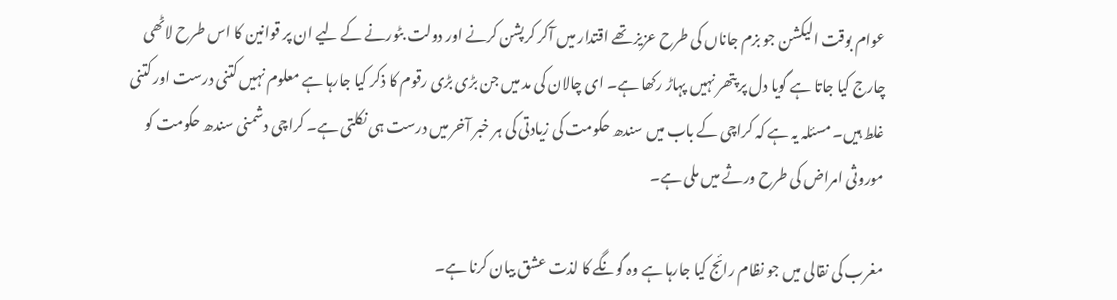عوام بوقت الیکشن جو بزم جاناں کی طرح عزیز تھے اقتدار میں آکر کرپشن کرنے اور دولت بٹورنے کے لیے ان پر قوانین کا اس طرح لاٹھی چارج کیا جاتا ہے گویا دل پر پتھر نہیں پہاڑ رکھا ہے۔ ای چالان کی مد میں جن بڑی بڑی رقوم کا ذکر کیا جارہا ہے معلوم نہیں کتنی درست اور کتنی غلط ہیں۔ مسئلہ یہ ہے کہ کراچی کے باب میں سندھ حکومت کی زیادتی کی ہر خبر آخر میں درست ہی نکلتی ہے۔ کراچی دشمنی سندھ حکومت کو موروثی امراض کی طرح ورثے میں ملی ہے۔

مغرب کی نقالی میں جو نظام رائج کیا جارہا ہے وہ گونگے کا لذت عشق بیان کرنا ہے۔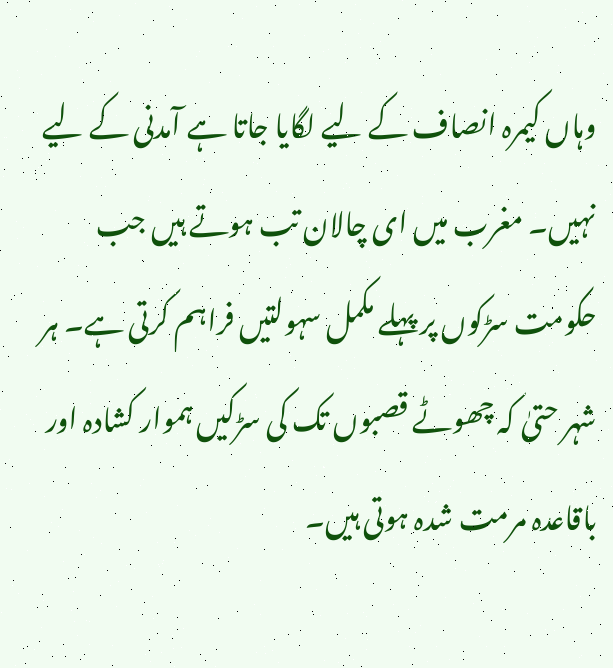وہاں کیمرہ انصاف کے لیے لگایا جاتا ہے آمدنی کے لیے نہیں۔ مغرب میں ای چالان تب ہوتے ہیں جب حکومت سڑکوں پر پہلے مکمل سہولتیں فراہم کرتی ہے۔ ہر شہر حتیٰ کہ چھوٹے قصبوں تک کی سڑکیں ہموار کشادہ اور باقاعدہ مرمت شدہ ہوتی ہیں۔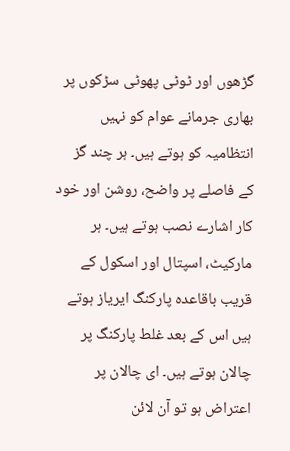گڑھوں اور ٹوٹی پھوٹی سڑکوں پر بھاری جرمانے عوام کو نہیں انتظامیہ کو ہوتے ہیں۔ ہر چند گز کے فاصلے پر واضح، روشن اور خود کار اشارے نصب ہوتے ہیں۔ ہر مارکیٹ، اسپتال اور اسکول کے قریب باقاعدہ پارکنگ ایریاز ہوتے ہیں اس کے بعد غلط پارکنگ پر چالان ہوتے ہیں۔ ای چالان پر اعتراض ہو تو آن لائن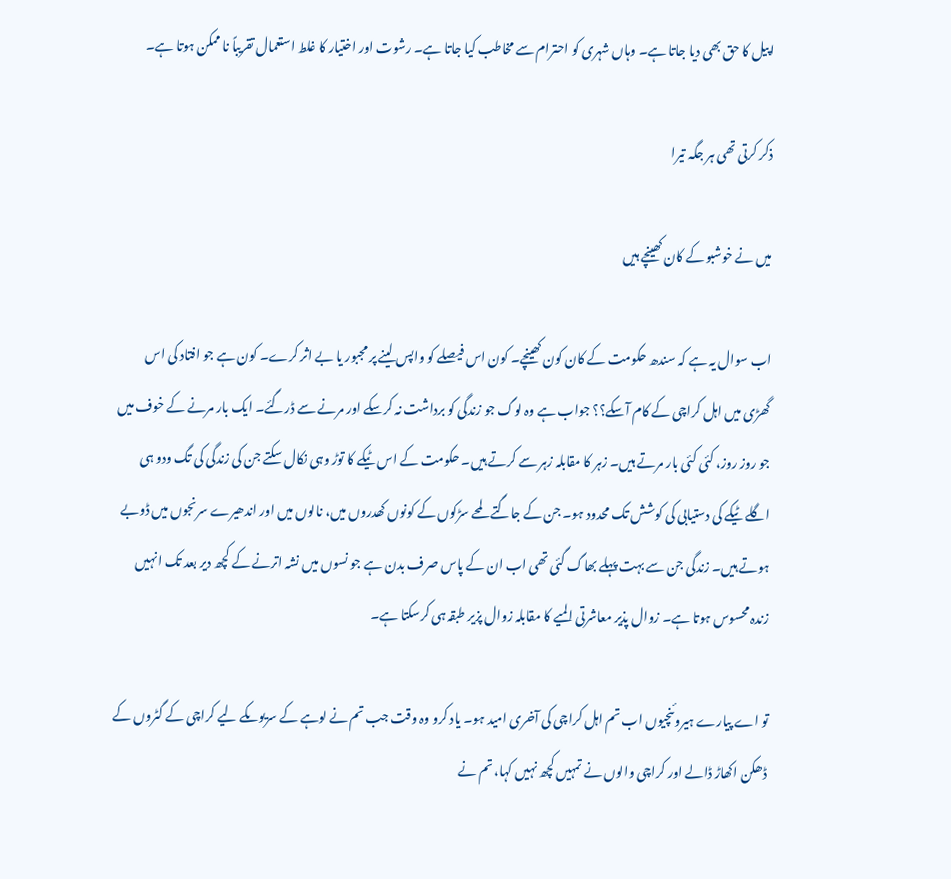اپیل کا حق بھی دیا جاتا ہے۔ وہاں شہری کو احترام سے مخاطب کیا جاتا ہے۔ رشوت اور اختیار کا غلط استعمال تقریباً نا ممکن ہوتا ہے۔

ذکر کرتی تھی ہر جگہ تیرا

میں نے خوشبو کے کان کھینچے ہیں

اب سوال یہ ہے کہ سندھ حکومت کے کان کون کھینچے۔ کون اس فیصلے کو واپس لینے پر مجبور یا بے اثر کرے۔ کون ہے جو افتاد کی اس گھڑی میں اہل کراچی کے کام آسکے؟؟ جواب ہے وہ لوگ جو زندگی کو برداشت نہ کرسکے اور مرنے سے ڈرگئے۔ ایک بار مرنے کے خوف میں جو روز روز، کئی کئی بار مرتے ہیں۔ زہر کا مقابلہ زہر سے کرتے ہیں۔ حکومت کے اس ٹیکے کا توڑ وہی نکال سکتے جن کی زندگی کی تگ ودو ہی اگلے ٹیکے کی دستیابی کی کوشش تک محدود ہو۔ جن کے جاگتے لمحے سڑکوں کے کونوں کھدروں میں، نالوں میں اور اندھیرے سرنجوں میں ڈوبے ہوتے ہیں۔ زندگی جن سے بہت پہلے بھاگ گئی تھی اب ان کے پاس صرف بدن ہے جو نسوں میں نشہ اترنے کے کچھ دیر بعد تک انہیں زندہ محسوس ہوتا ہے۔ زوال پذیر معاشرتی المیے کا مقابلہ زوال پزیر طبقہ ہی کرسکتا ہے۔

تو اے پیارے ہیروئنچیوں اب تم اہل کراچی کی آخری امید ہو۔ یاد کرو وہ وقت جب تم نے لوہے کے سریوںکے لیے کراچی کے گٹروں کے ڈھکن اکھاڑ ڈالے اور کراچی والوں نے تمہیں کچھ نہیں کہا، تم نے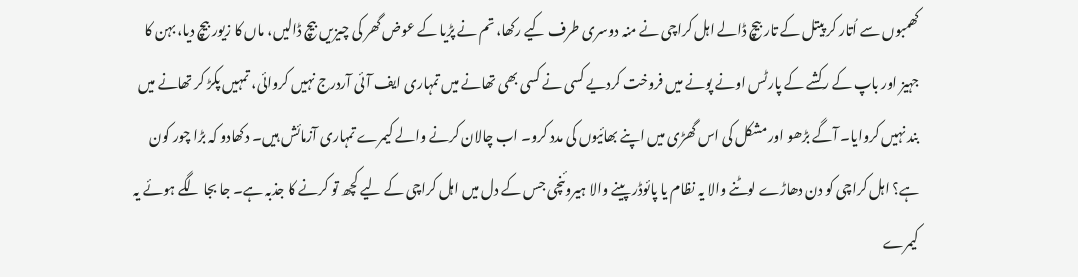کھمبوں سے اُتار کر پیتل کے تار بیچ ڈالے اہل کراچی نے منہ دوسری طرف کیے رکھا، تم نے پڑیا کے عوض گھر کی چیزیں بیچ ڈالیں، ماں کا زیور بیچ دیا، بہن کا جہیز اور باپ کے رکشے کے پارٹس اونے پونے میں فروخت کردیے کسی نے کسی بھی تھانے میں تمہاری ایف آئی آردرج نہیں کروائی، تمہیں پکڑ کر تھانے میں بند نہیں کروایا۔ آگے بڑھو اور مشکل کی اس گھڑی میں اپنے بھائیوں کی مدد کرو۔ اب چالان کرنے والے کیمرے تمہاری آزمائش ہیں۔ دکھادو کہ بڑا چور کون ہے؟ اہل کراچی کو دن دھاڑے لوٹنے والا یہ نظام یا پائوڈر پینے والا ہیروئنچی جس کے دل میں اہل کراچی کے لیے کچھ تو کرنے کا جذبہ ہے۔ جا بجا لگے ہوئے یہ کیمرے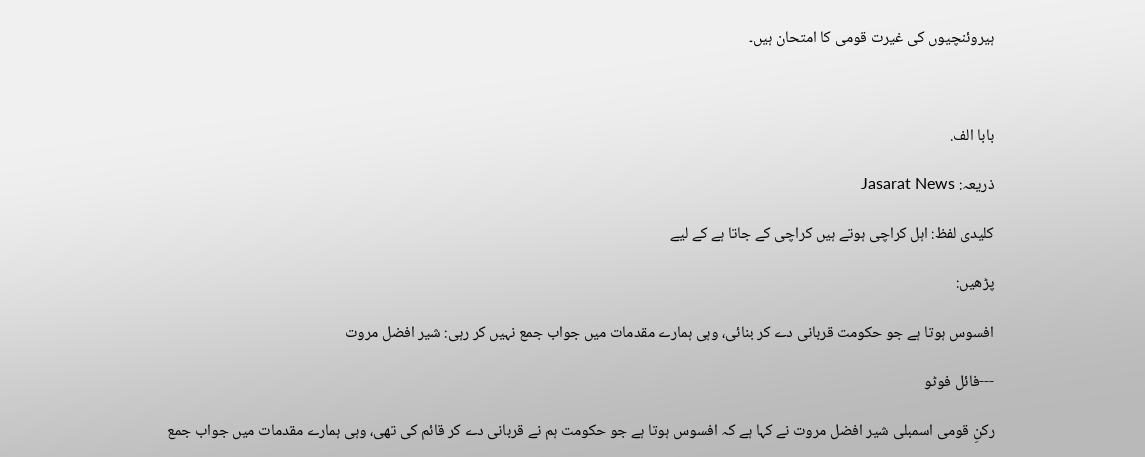ہیروئنچیوں کی غیرت قومی کا امتحان ہیں۔



بابا الف.

ذریعہ: Jasarat News

کلیدی لفظ: اہل کراچی ہوتے ہیں کراچی کے جاتا ہے کے لیے

پڑھیں:

افسوس ہوتا ہے جو حکومت قربانی دے کر بنائی، وہی ہمارے مقدمات میں جواب جمع نہیں کر رہی: شیر افضل مروت

---فائل فوٹو

رکنِ قومی اسمبلی شیر افضل مروت نے کہا ہے کہ افسوس ہوتا ہے جو حکومت ہم نے قربانی دے کر قائم کی تھی، وہی ہمارے مقدمات میں جواب جمع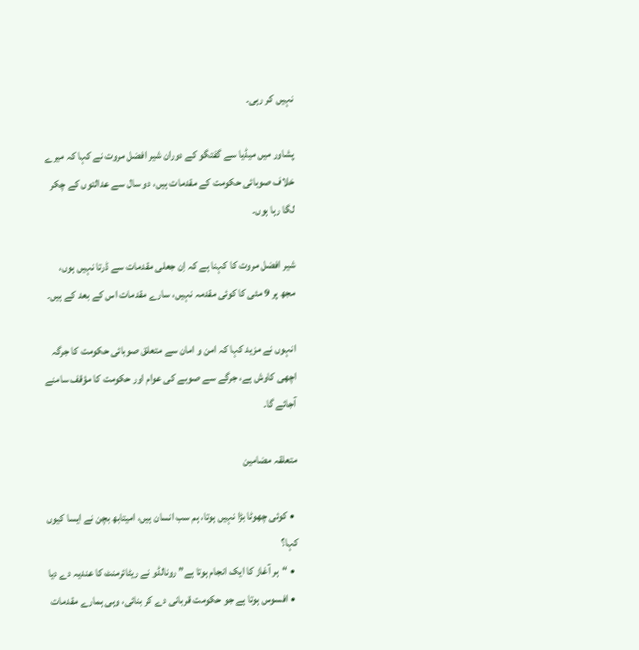نہیں کر رہی۔

پشاور میں میڈیا سے گفتگو کے دوران شیر افضل مروت نے کہا کہ میرے خلاف صوبائی حکومت کے مقدمات ہیں، دو سال سے عدالتوں کے چکر لگا رہا ہوں۔

شیر افضل مروت کا کہنا ہے کہ اِن جعلی مقدمات سے ڈرتا نہیں ہوں، مجھ پر 9 مئی کا کوئی مقدمہ نہیں، سارے مقدمات اس کے بعد کے ہیں۔

انہوں نے مزید کہا کہ امن و امان سے متعلق صوبائی حکومت کا جرگہ اچھی کاوش ہے، جرگے سے صوبے کی عوام اور حکومت کا مؤقف سامنے آجائے گا۔

متعلقہ مضامین

  • کوئی چھوٹا بڑا نہیں ہوتا، ہم سب انسان ہیں، امیتابھ بچن نے ایسا کیوں کہا؟
  • “ہر آغاز کا ایک انجام ہوتا ہے” رونالڈو نے ریٹائرمنٹ کا عندیہ دے دیا
  • افسوس ہوتا ہے جو حکومت قربانی دے کر بنائی، وہی ہمارے مقدمات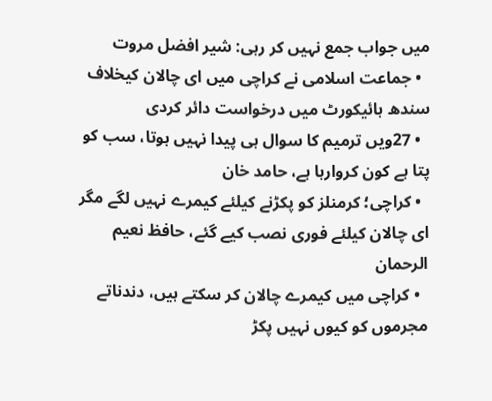میں جواب جمع نہیں کر رہی: شیر افضل مروت
  • جماعت اسلامی نے کراچی میں ای چالان کیخلاف سندھ ہائیکورٹ میں درخواست دائر کردی
  • 27ویں ترمیم کا سوال ہی پیدا نہیں ہوتا، سب کو پتا ہے کون کروارہا ہے، حامد خان
  • کراچی؛ کرمنلز کو پکڑنے کیلئے کیمرے نہیں لگے مگر ای چالان کیلئے فوری نصب کیے گئے، حافظ نعیم الرحمان
  • کراچی میں کیمرے چالان کر سکتے ہیں، دندناتے مجرموں کو کیوں نہیں پکڑ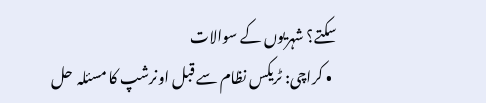سکتے؟ شہریوں کے سوالات
  • کراچی: ٹریکس نظام سے قبل اونرشپ کا مسئلہ  حل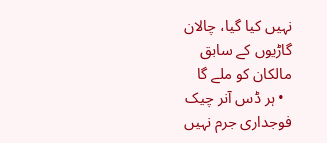نہیں کیا گیا، چالان گاڑیوں کے سابق مالکان کو ملے گا
  • ہر ڈس آنر چیک فوجداری جرم نہیں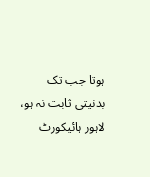ہوتا جب تک بدنیتی ثابت نہ ہو، لاہور ہائیکورٹ